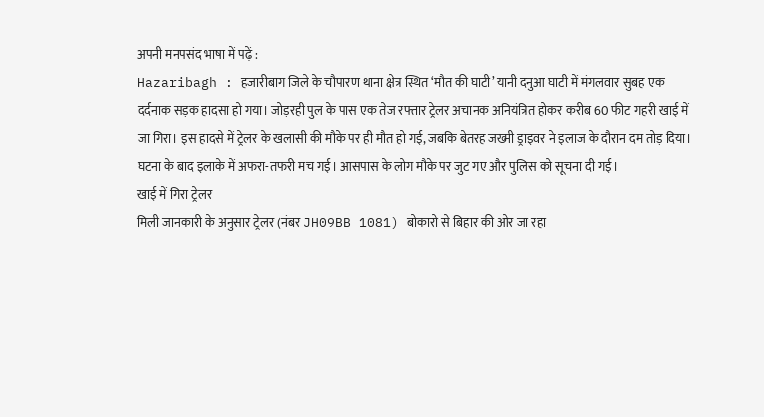अपनी मनपसंद भाषा में पढ़ें :
Hazaribagh : हजारीबाग जिले के चौपारण थाना क्षेत्र स्थित ‘मौत की घाटी’ यानी दनुआ घाटी में मंगलवार सुबह एक दर्दनाक सड़क हादसा हो गया। जोड़रही पुल के पास एक तेज रफ्तार ट्रेलर अचानक अनियंत्रित होकर करीब 60 फीट गहरी खाई में जा गिरा। इस हादसे में ट्रेलर के खलासी की मौके पर ही मौत हो गई, जबकि बेतरह जख्मी ड्राइवर ने इलाज के दौरान दम तोड़ दिया। घटना के बाद इलाके में अफरा-तफरी मच गई। आसपास के लोग मौके पर जुट गए और पुलिस को सूचना दी गई।
खाई में गिरा ट्रेलर
मिली जानकारी के अनुसार ट्रेलर (नंबर JH09BB 1081) बोकारो से बिहार की ओर जा रहा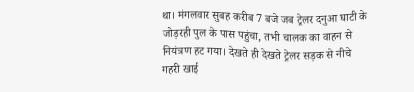था। मंगलवार सुबह करीब 7 बजे जब ट्रेलर दनुआ घाटी के जोड़रही पुल के पास पहुंचा, तभी चालक का वाहन से नियंत्रण हट गया। देखते ही देखते ट्रेलर सड़क से नीचे गहरी खाई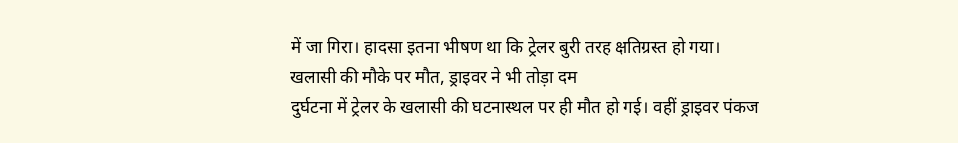में जा गिरा। हादसा इतना भीषण था कि ट्रेलर बुरी तरह क्षतिग्रस्त हो गया।
खलासी की मौके पर मौत, ड्राइवर ने भी तोड़ा दम
दुर्घटना में ट्रेलर के खलासी की घटनास्थल पर ही मौत हो गई। वहीं ड्राइवर पंकज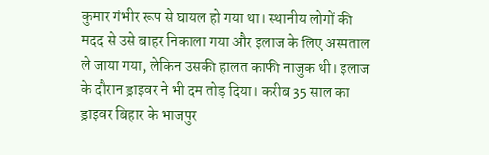कुमार गंभीर रूप से घायल हो गया था। स्थानीय लोगों की मदद से उसे बाहर निकाला गया और इलाज के लिए अस्पताल ले जाया गया, लेकिन उसकी हालत काफी नाजुक थी। इलाज के दौरान ड्राइवर ने भी दम तोड़ दिया। करीब 35 साल का ड्राइवर बिहार के भाजपुर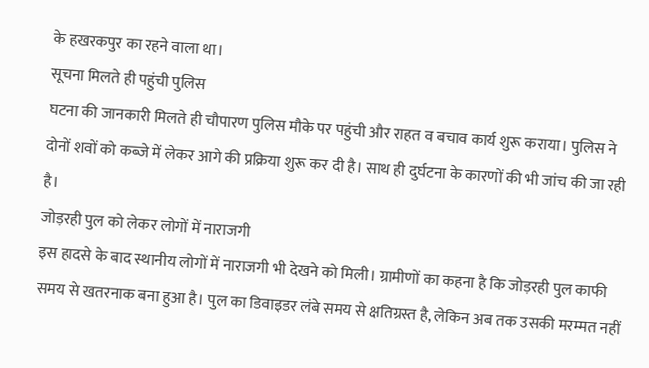के हखरकपुर का रहने वाला था।
सूचना मिलते ही पहुंची पुलिस
घटना की जानकारी मिलते ही चौपारण पुलिस मौके पर पहुंची और राहत व बचाव कार्य शुरू कराया। पुलिस ने दोनों शवों को कब्जे में लेकर आगे की प्रक्रिया शुरू कर दी है। साथ ही दुर्घटना के कारणों की भी जांच की जा रही है।
जोड़रही पुल को लेकर लोगों में नाराजगी
इस हादसे के बाद स्थानीय लोगों में नाराजगी भी देखने को मिली। ग्रामीणों का कहना है कि जोड़रही पुल काफी समय से खतरनाक बना हुआ है। पुल का डिवाइडर लंबे समय से क्षतिग्रस्त है, लेकिन अब तक उसकी मरम्मत नहीं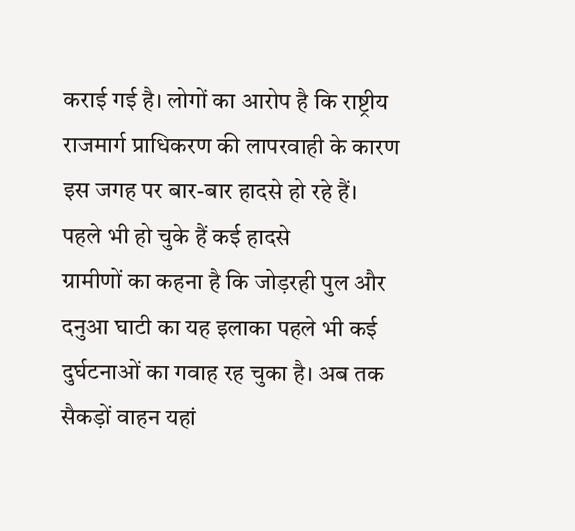कराई गई है। लोगों का आरोप है कि राष्ट्रीय राजमार्ग प्राधिकरण की लापरवाही के कारण इस जगह पर बार-बार हादसे हो रहे हैं।
पहले भी हो चुके हैं कई हादसे
ग्रामीणों का कहना है कि जोड़रही पुल और दनुआ घाटी का यह इलाका पहले भी कई दुर्घटनाओं का गवाह रह चुका है। अब तक सैकड़ों वाहन यहां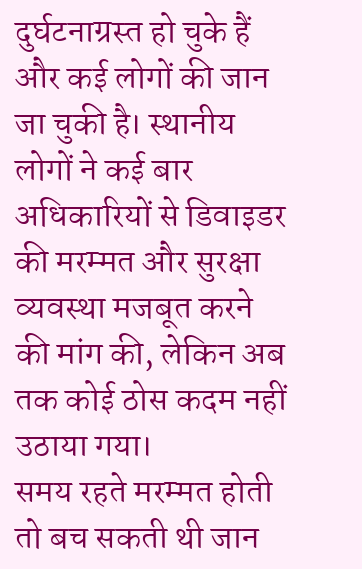दुर्घटनाग्रस्त हो चुके हैं और कई लोगों की जान जा चुकी है। स्थानीय लोगों ने कई बार अधिकारियों से डिवाइडर की मरम्मत और सुरक्षा व्यवस्था मजबूत करने की मांग की, लेकिन अब तक कोई ठोस कदम नहीं उठाया गया।
समय रहते मरम्मत होती तो बच सकती थी जान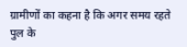ग्रामीणों का कहना है कि अगर समय रहते पुल के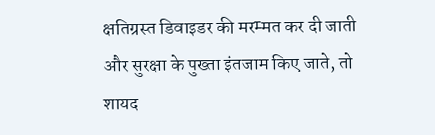क्षतिग्रस्त डिवाइडर की मरम्मत कर दी जाती और सुरक्षा के पुख्ता इंतजाम किए जाते, तो शायद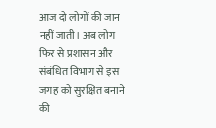आज दो लोगों की जान नहीं जाती। अब लोग फिर से प्रशासन और संबंधित विभाग से इस जगह को सुरक्षित बनाने की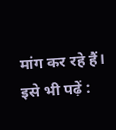मांग कर रहे हैं।
इसे भी पढ़ें :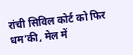रांची सिविल कोर्ट को फिर धम’की, मेल में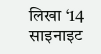लिखा ‘14 साइनाइट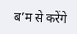ब’म से करेंगे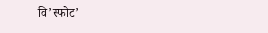वि’स्फोट’